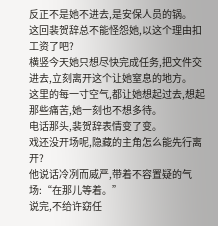反正不是她不进去,是安保人员的锅。
这回裴贺辞总不能怪怨她,以这个理由扣工资了吧?
横竖今天她只想尽快完成任务,把文件交进去,立刻离开这个让她窒息的地方。
这里的每一寸空气,都让她想起过去,想起那些痛苦,她一刻也不想多待。
电话那头,裴贺辞表情变了变。
戏还没开场呢,隐藏的主角怎么能先行离开?
他说话冷冽而威严,带着不容置疑的气场:“在那儿等着。”
说完,不给许窈任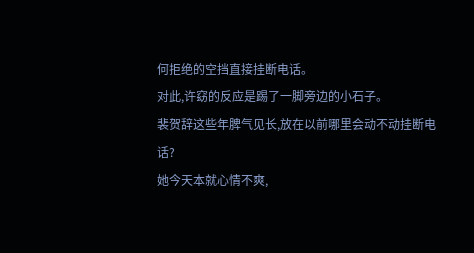何拒绝的空挡直接挂断电话。
对此,许窈的反应是踢了一脚旁边的小石子。
裴贺辞这些年脾气见长,放在以前哪里会动不动挂断电话?
她今天本就心情不爽,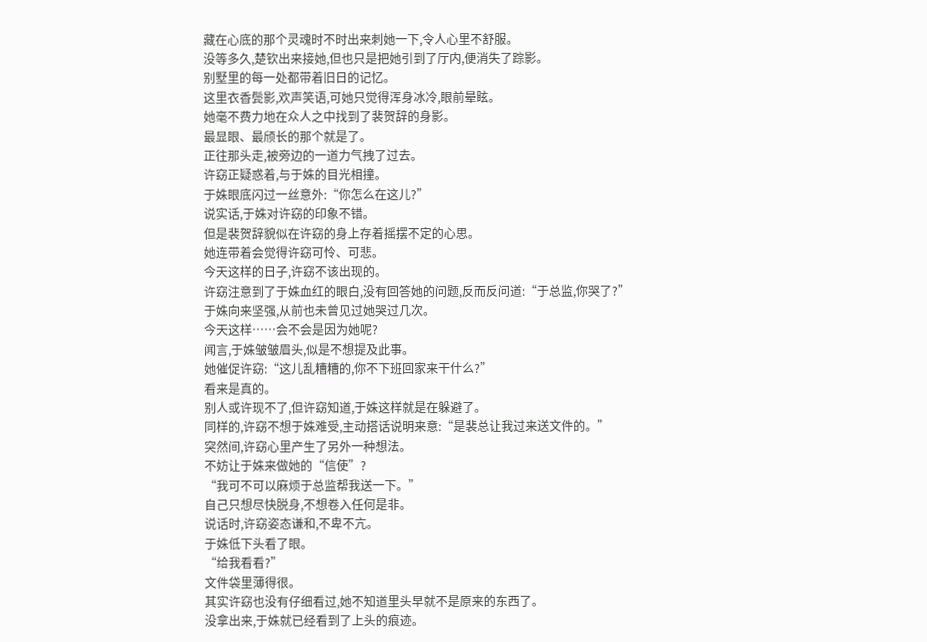藏在心底的那个灵魂时不时出来刺她一下,令人心里不舒服。
没等多久,楚钦出来接她,但也只是把她引到了厅内,便消失了踪影。
别墅里的每一处都带着旧日的记忆。
这里衣香鬓影,欢声笑语,可她只觉得浑身冰冷,眼前晕眩。
她毫不费力地在众人之中找到了裴贺辞的身影。
最显眼、最颀长的那个就是了。
正往那头走,被旁边的一道力气拽了过去。
许窈正疑惑着,与于姝的目光相撞。
于姝眼底闪过一丝意外:“你怎么在这儿?”
说实话,于姝对许窈的印象不错。
但是裴贺辞貌似在许窈的身上存着摇摆不定的心思。
她连带着会觉得许窈可怜、可悲。
今天这样的日子,许窈不该出现的。
许窈注意到了于姝血红的眼白,没有回答她的问题,反而反问道:“于总监,你哭了?”
于姝向来坚强,从前也未曾见过她哭过几次。
今天这样……会不会是因为她呢?
闻言,于姝皱皱眉头,似是不想提及此事。
她催促许窈:“这儿乱糟糟的,你不下班回家来干什么?”
看来是真的。
别人或许现不了,但许窈知道,于姝这样就是在躲避了。
同样的,许窈不想于姝难受,主动搭话说明来意:“是裴总让我过来送文件的。”
突然间,许窈心里产生了另外一种想法。
不妨让于姝来做她的“信使”?
“我可不可以麻烦于总监帮我送一下。”
自己只想尽快脱身,不想卷入任何是非。
说话时,许窈姿态谦和,不卑不亢。
于姝低下头看了眼。
“给我看看?”
文件袋里薄得很。
其实许窈也没有仔细看过,她不知道里头早就不是原来的东西了。
没拿出来,于姝就已经看到了上头的痕迹。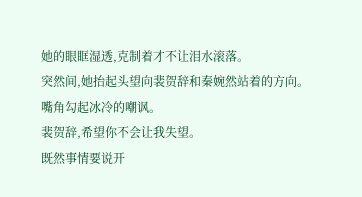她的眼眶湿透,克制着才不让泪水滚落。
突然间,她抬起头望向裴贺辞和秦婉然站着的方向。
嘴角勾起冰冷的嘲讽。
裴贺辞,希望你不会让我失望。
既然事情要说开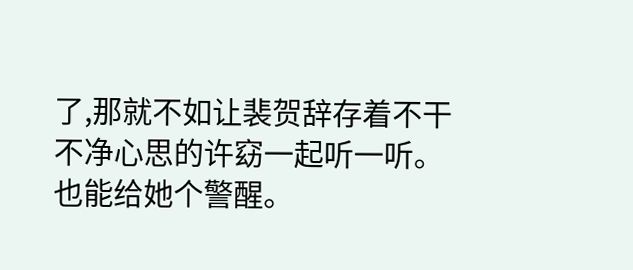了,那就不如让裴贺辞存着不干不净心思的许窈一起听一听。
也能给她个警醒。